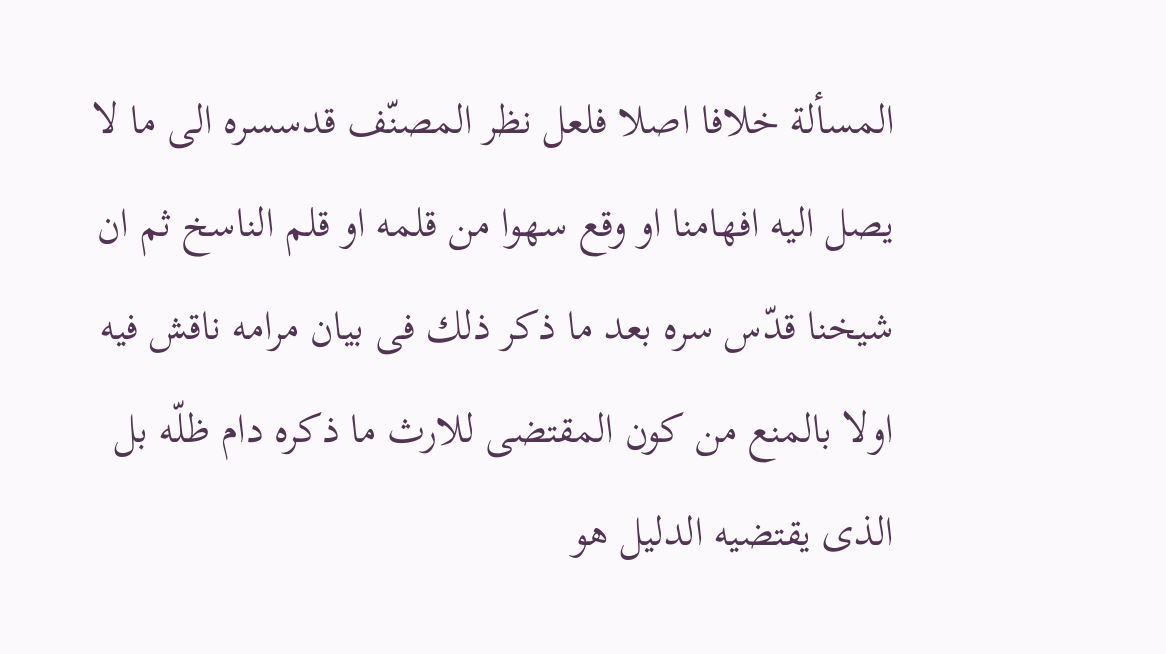المسألة خلافا اصلا فلعل نظر المصنّف قدسسره الى ما لا يصل اليه افهامنا او وقع سهوا من قلمه او قلم الناسخ ثم ان شيخنا قدّس سره بعد ما ذكر ذلك فى بيان مرامه ناقش فيه اولا بالمنع من كون المقتضى للارث ما ذكره دام ظلّه بل الذى يقتضيه الدليل هو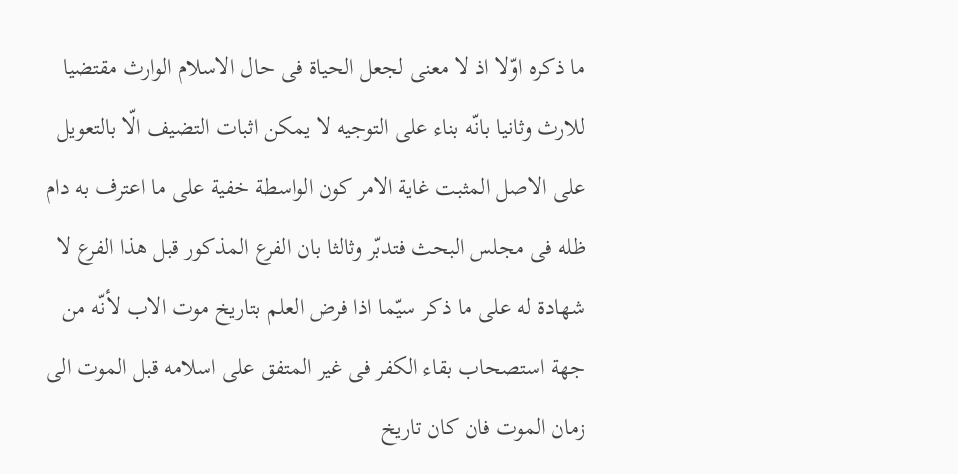ما ذكره اوّلا اذ لا معنى لجعل الحياة فى حال الاسلام الوارث مقتضيا للارث وثانيا بانّه بناء على التوجيه لا يمكن اثبات التضيف الّا بالتعويل على الاصل المثبت غاية الامر كون الواسطة خفية على ما اعترف به دام ظله فى مجلس البحث فتدبّر وثالثا بان الفرع المذكور قبل هذا الفرع لا شهادة له على ما ذكر سيّما اذا فرض العلم بتاريخ موت الاب لأنّه من جهة استصحاب بقاء الكفر فى غير المتفق على اسلامه قبل الموت الى زمان الموت فان كان تاريخ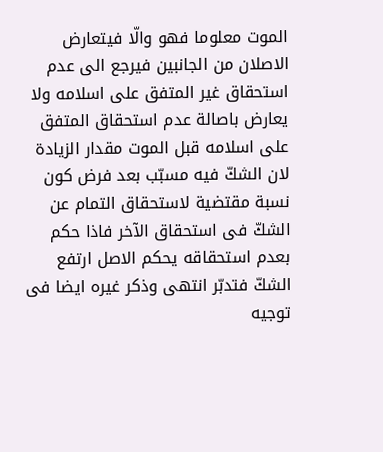الموت معلوما فهو والّا فيتعارض الاصلان من الجانبين فيرجع الى عدم استحقاق غير المتفق على اسلامه ولا يعارض باصالة عدم استحقاق المتفق على اسلامه قبل الموت مقدار الزيادة لان الشكّ فيه مسبّب بعد فرض كون نسبة مقتضية لاستحقاق التمام عن الشكّ فى استحقاق الآخر فاذا حكم بعدم استحقاقه يحكم الاصل ارتفع الشكّ فتدبّر انتهى وذكر غيره ايضا فى توجيه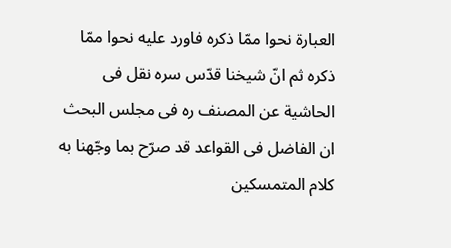العبارة نحوا ممّا ذكره فاورد عليه نحوا ممّا ذكره ثم انّ شيخنا قدّس سره نقل فى الحاشية عن المصنف ره فى مجلس البحث ان الفاضل فى القواعد قد صرّح بما وجّهنا به كلام المتمسكين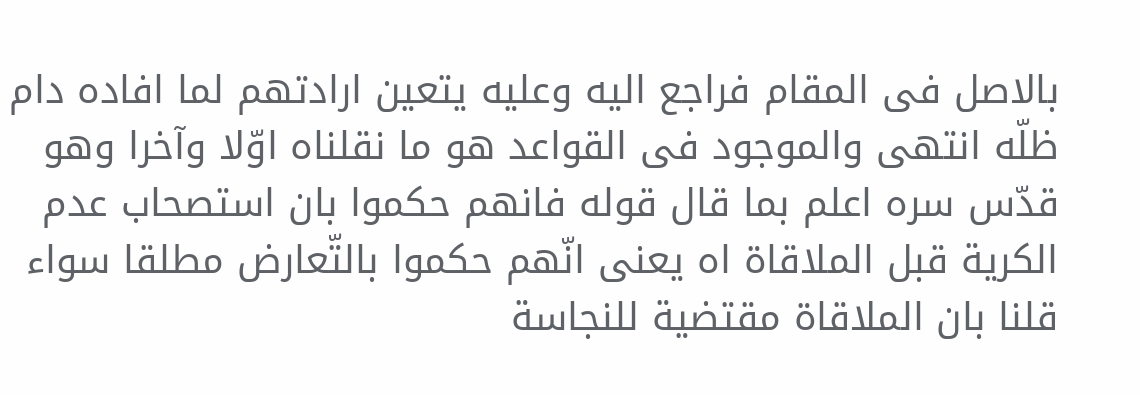بالاصل فى المقام فراجع اليه وعليه يتعين ارادتهم لما افاده دام ظلّه انتهى والموجود فى القواعد هو ما نقلناه اوّلا وآخرا وهو قدّس سره اعلم بما قال قوله فانهم حكموا بان استصحاب عدم الكرية قبل الملاقاة اه يعنى انّهم حكموا بالتّعارض مطلقا سواء قلنا بان الملاقاة مقتضية للنجاسة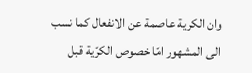وان الكرية عاصمة عن الانفعال كما نسب الى المشهور امّا خصوص الكرّية قبل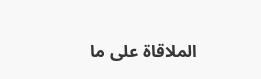الملاقاة على ما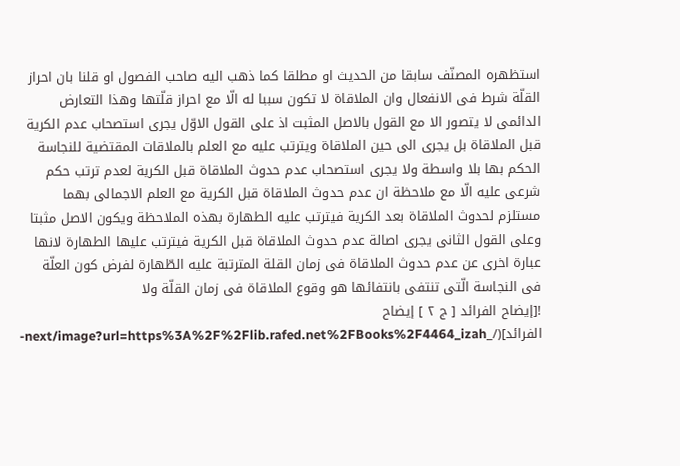استظهره المصنّف سابقا من الحديث او مطلقا كما ذهب اليه صاحب الفصول او قلنا بان احراز القلّة شرط فى الانفعال وان الملاقاة لا تكون سببا له الّا مع احراز قلّتها وهذا التعارض الدائمى لا يتصور الا مع القول بالاصل المثبت اذ على القول الاوّل يجرى استصحاب عدم الكرية قبل الملاقاة بل يجرى الى حين الملاقاة ويترتب عليه مع العلم بالملاقات المقتضية للنجاسة الحكم بها بلا واسطة ولا يجرى استصحاب عدم حدوث الملاقاة قبل الكرية لعدم ترتب حكم شرعى عليه الّا مع ملاحظة ان عدم حدوث الملاقاة قبل الكرية مع العلم الاجمالى بهما مستلزم لحدوث الملاقاة بعد الكرية فيترتب عليه الطهارة بهذه الملاحظة ويكون الاصل مثبتا وعلى القول الثانى يجرى اصالة عدم حدوث الملاقاة قبل الكرية فيترتب عليها الطهارة لانها عبارة اخرى عن عدم حدوث الملاقاة فى زمان القلة المترتبة عليه الطّهارة لفرض كون العلّة فى النجاسة الّتى تنتفى بانتفائها هو وقوع الملاقاة فى زمان القلّة ولا
![إيضاح الفرائد [ ج ٢ ] إيضاح الفرائد](/_next/image?url=https%3A%2F%2Flib.rafed.net%2FBooks%2F4464_izah-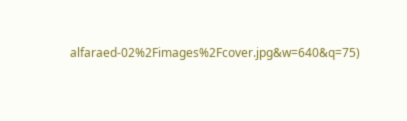alfaraed-02%2Fimages%2Fcover.jpg&w=640&q=75)